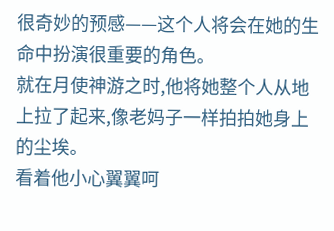很奇妙的预感——这个人将会在她的生命中扮演很重要的角色。
就在月使神游之时,他将她整个人从地上拉了起来,像老妈子一样拍拍她身上的尘埃。
看着他小心翼翼呵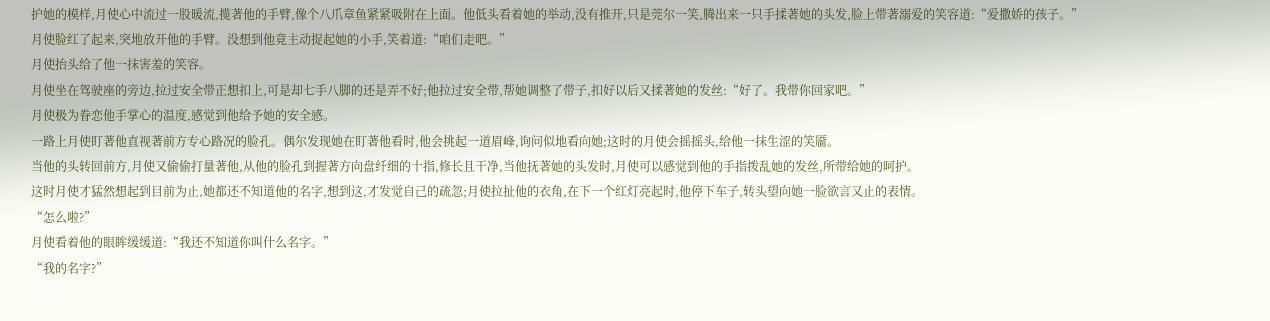护她的模样,月使心中流过一股暖流,揽著他的手臂,像个八爪章鱼紧紧吸附在上面。他低头看着她的举动,没有推开,只是莞尔一笑,腾出来一只手揉著她的头发,脸上带著溺爱的笑容道:“爱撒娇的孩子。”
月使脸红了起来,突地放开他的手臂。没想到他竟主动捉起她的小手,笑着道:“咱们走吧。”
月使抬头给了他一抹害羞的笑容。
月使坐在驾驶座的旁边,拉过安全带正想扣上,可是却七手八脚的还是弄不好;他拉过安全带,帮她调整了带子,扣好以后又揉著她的发丝:“好了。我带你回家吧。”
月使极为眷恋他手掌心的温度,感觉到他给予她的安全感。
一路上月使盯著他直视著前方专心路况的脸孔。偶尔发现她在盯著他看时,他会挑起一道眉峰,询问似地看向她;这时的月使会摇摇头,给他一抹生涩的笑靥。
当他的头转回前方,月使又偷偷打量著他,从他的脸孔到握著方向盘纤细的十指,修长且干净,当他抚著她的头发时,月使可以感觉到他的手指拨乱她的发丝,所带给她的呵护。
这时月使才猛然想起到目前为止,她都还不知道他的名字,想到这,才发觉自己的疏忽;月使拉扯他的衣角,在下一个红灯亮起时,他停下车子,转头望向她一脸欲言又止的表情。
“怎么啦?”
月使看着他的眼眸缓缓道:“我还不知道你叫什么名字。”
“我的名字?”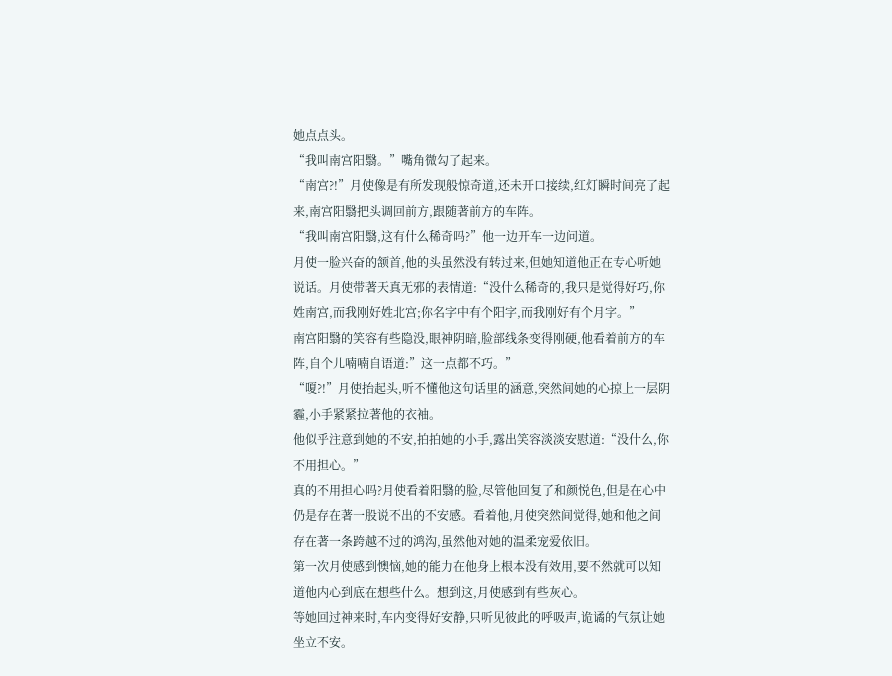她点点头。
“我叫南宫阳翳。”嘴角微勾了起来。
“南宫?!”月使像是有所发现般惊奇道,还未开口接续,红灯瞬时间亮了起来,南宫阳翳把头调回前方,跟随著前方的车阵。
“我叫南宫阳翳,这有什么稀奇吗?”他一边开车一边问道。
月使一脸兴奋的颔首,他的头虽然没有转过来,但她知道他正在专心听她说话。月使带著天真无邪的表情道:“没什么稀奇的,我只是觉得好巧,你姓南宫,而我刚好姓北宫;你名字中有个阳字,而我刚好有个月字。”
南宫阳翳的笑容有些隐没,眼神阴暗,脸部线条变得刚硬,他看着前方的车阵,自个儿喃喃自语道:”这一点都不巧。”
“嗄?!”月使抬起头,听不懂他这句话里的涵意,突然间她的心掠上一层阴霾,小手紧紧拉著他的衣袖。
他似乎注意到她的不安,拍拍她的小手,露出笑容淡淡安慰道:“没什么,你不用担心。”
真的不用担心吗?月使看着阳翳的脸,尽管他回复了和颜悦色,但是在心中仍是存在著一股说不出的不安感。看着他,月使突然间觉得,她和他之间存在著一条跨越不过的鸿沟,虽然他对她的温柔宠爱依旧。
第一次月使感到懊恼,她的能力在他身上根本没有效用,要不然就可以知道他内心到底在想些什么。想到这,月使感到有些灰心。
等她回过神来时,车内变得好安静,只听见彼此的呼吸声,诡谲的气氛让她坐立不安。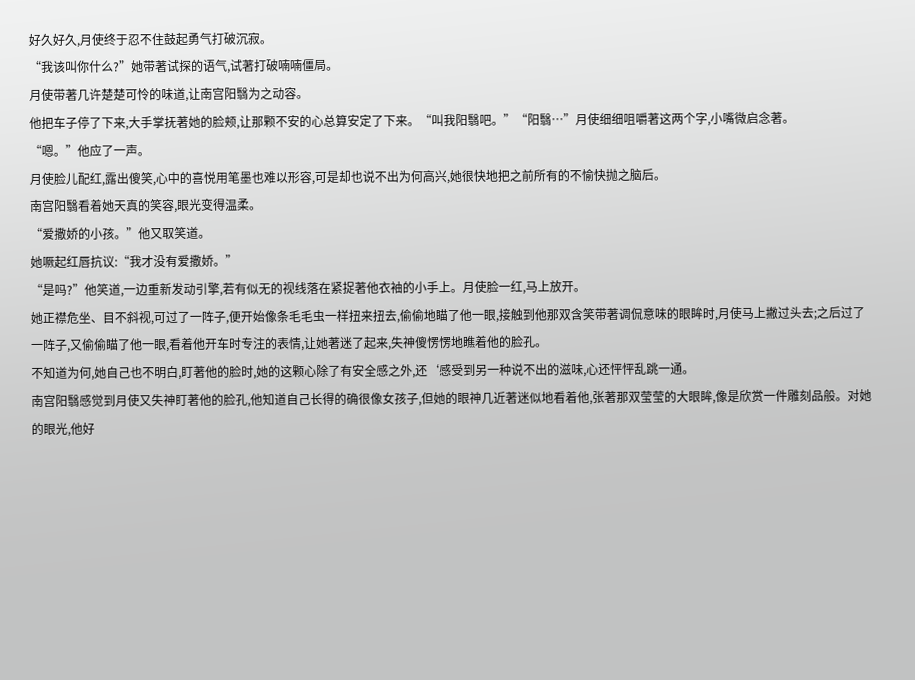好久好久,月使终于忍不住鼓起勇气打破沉寂。
“我该叫你什么?”她带著试探的语气,试著打破喃喃僵局。
月使带著几许楚楚可怜的味道,让南宫阳翳为之动容。
他把车子停了下来,大手掌抚著她的脸颊,让那颗不安的心总算安定了下来。“叫我阳翳吧。”“阳翳…”月使细细咀嚼著这两个字,小嘴微启念著。
“嗯。”他应了一声。
月使脸儿配红,露出傻笑,心中的喜悦用笔墨也难以形容,可是却也说不出为何高兴,她很快地把之前所有的不愉快抛之脑后。
南宫阳翳看着她天真的笑容,眼光变得温柔。
“爱撒娇的小孩。”他又取笑道。
她噘起红唇抗议:“我才没有爱撒娇。”
“是吗?”他笑道,一边重新发动引擎,若有似无的视线落在紧捉著他衣袖的小手上。月使脸一红,马上放开。
她正襟危坐、目不斜视,可过了一阵子,便开始像条毛毛虫一样扭来扭去,偷偷地瞄了他一眼,接触到他那双含笑带著调侃意味的眼眸时,月使马上撇过头去;之后过了一阵子,又偷偷瞄了他一眼,看着他开车时专注的表情,让她著迷了起来,失神傻愣愣地瞧着他的脸孔。
不知道为何,她自己也不明白,盯著他的脸时,她的这颗心除了有安全感之外,还‘感受到另一种说不出的滋味,心还怦怦乱跳一通。
南宫阳翳感觉到月使又失神盯著他的脸孔,他知道自己长得的确很像女孩子,但她的眼神几近著迷似地看着他,张著那双莹莹的大眼眸,像是欣赏一件雕刻品般。对她的眼光,他好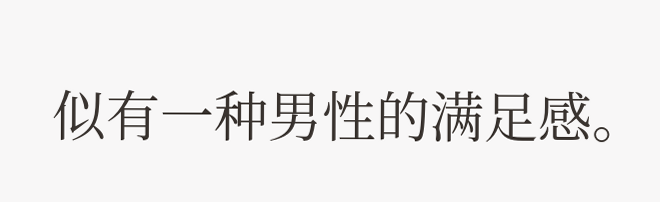似有一种男性的满足感。